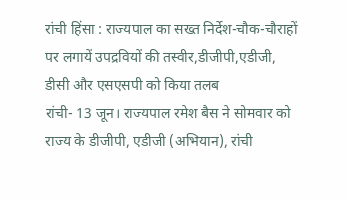रांची हिंसा : राज्यपाल का सख्त निर्देश-चौक-चौराहों पर लगायें उपद्रवियों की तस्वीर,डीजीपी,एडीजी, डीसी और एसएसपी को किया तलब
रांची- 13 जून। राज्यपाल रमेश बैस ने सोमवार को राज्य के डीजीपी, एडीजी (अभियान), रांची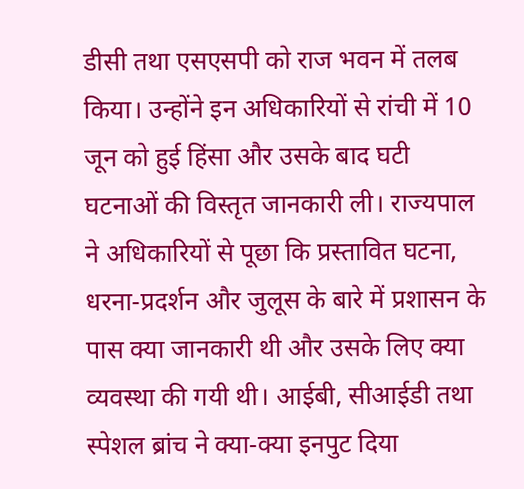डीसी तथा एसएसपी को राज भवन में तलब किया। उन्होंने इन अधिकारियों से रांची में 10 जून को हुई हिंसा और उसके बाद घटी घटनाओं की विस्तृत जानकारी ली। राज्यपाल ने अधिकारियों से पूछा कि प्रस्तावित घटना, धरना-प्रदर्शन और जुलूस के बारे में प्रशासन के पास क्या जानकारी थी और उसके लिए क्या व्यवस्था की गयी थी। आईबी, सीआईडी तथा स्पेशल ब्रांच ने क्या-क्या इनपुट दिया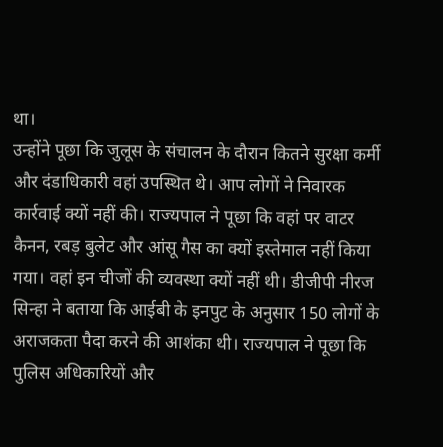था।
उन्होंने पूछा कि जुलूस के संचालन के दौरान कितने सुरक्षा कर्मी और दंडाधिकारी वहां उपस्थित थे। आप लोगों ने निवारक कार्रवाई क्यों नहीं की। राज्यपाल ने पूछा कि वहां पर वाटर कैनन, रबड़ बुलेट और आंसू गैस का क्यों इस्तेमाल नहीं किया गया। वहां इन चीजों की व्यवस्था क्यों नहीं थी। डीजीपी नीरज सिन्हा ने बताया कि आईबी के इनपुट के अनुसार 150 लोगों के अराजकता पैदा करने की आशंका थी। राज्यपाल ने पूछा कि पुलिस अधिकारियों और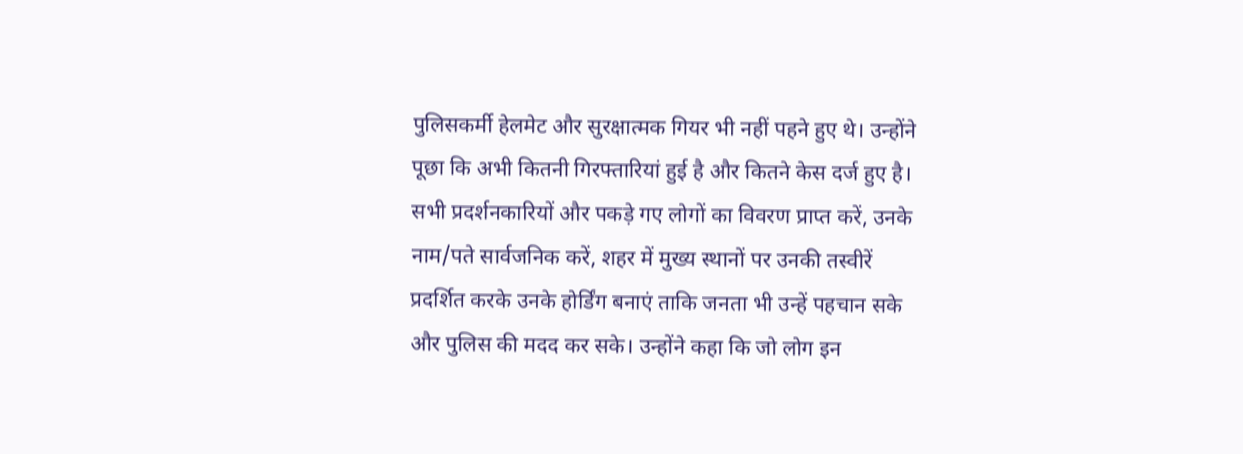पुलिसकर्मी हेलमेट और सुरक्षात्मक गियर भी नहीं पहने हुए थे। उन्होंने पूछा कि अभी कितनी गिरफ्तारियां हुई है और कितने केस दर्ज हुए है। सभी प्रदर्शनकारियों और पकड़े गए लोगों का विवरण प्राप्त करें, उनके नाम/पते सार्वजनिक करें, शहर में मुख्य स्थानों पर उनकी तस्वीरें प्रदर्शित करके उनके होर्डिंग बनाएं ताकि जनता भी उन्हें पहचान सके और पुलिस की मदद कर सके। उन्होंने कहा कि जो लोग इन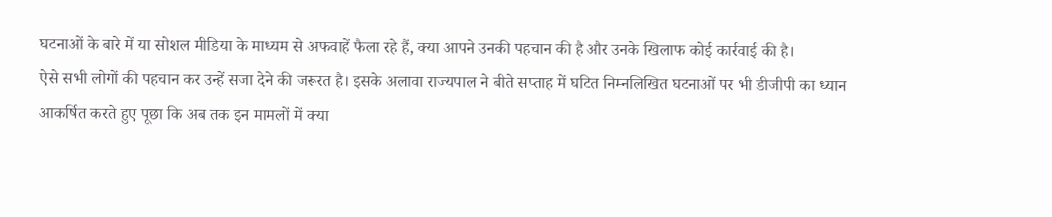घटनाओं के बारे में या सोशल मीडिया के माध्यम से अफवाहें फैला रहे हैं, क्या आपने उनकी पहचान की है और उनके खिलाफ कोई कार्रवाई की है।
ऐसे सभी लोगों की पहचान कर उन्हें सजा देने की जरूरत है। इसके अलावा राज्यपाल ने बीते सप्ताह में घटित निम्नलिखित घटनाओं पर भी डीजीपी का ध्यान आकर्षित करते हुए पूछा कि अब तक इन मामलों में क्या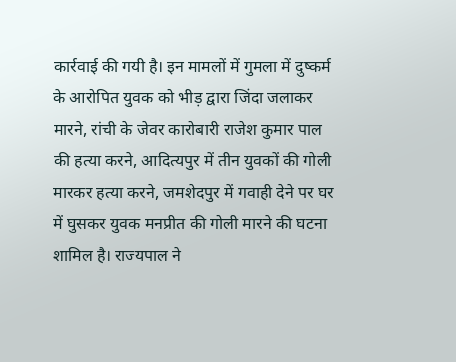कार्रवाई की गयी है। इन मामलों में गुमला में दुष्कर्म के आरोपित युवक को भीड़ द्वारा जिंदा जलाकर मारने, रांची के जेवर कारोबारी राजेश कुमार पाल की हत्या करने, आदित्यपुर में तीन युवकों की गोली मारकर हत्या करने, जमशेदपुर में गवाही देने पर घर में घुसकर युवक मनप्रीत की गोली मारने की घटना शामिल है। राज्यपाल ने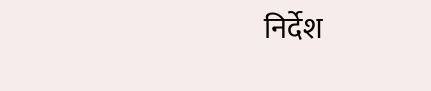निर्देश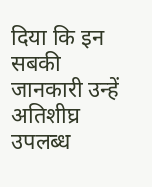दिया कि इन सबकी जानकारी उन्हें अतिशीघ्र उपलब्ध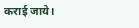कराई जाये।